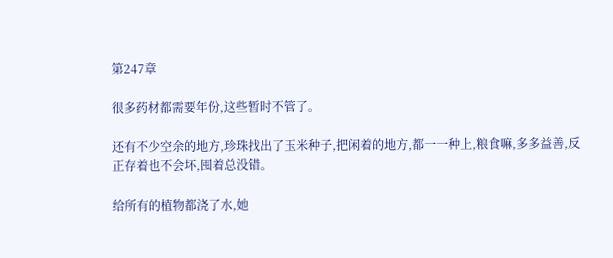第247章

很多药材都需要年份,这些暂时不管了。

还有不少空余的地方,珍珠找出了玉米种子,把闲着的地方,都一一种上,粮食嘛,多多益善,反正存着也不会坏,囤着总没错。

给所有的植物都浇了水,她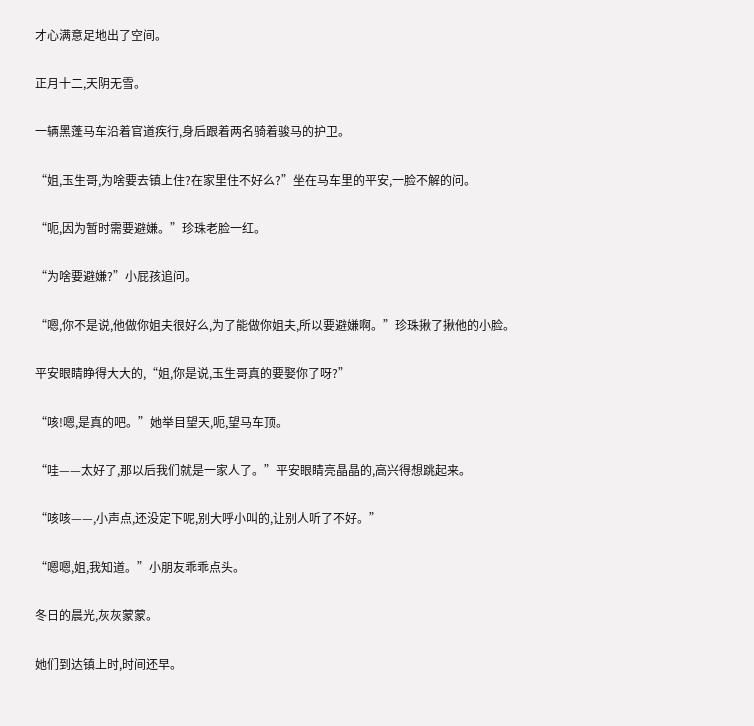才心满意足地出了空间。

正月十二,天阴无雪。

一辆黑蓬马车沿着官道疾行,身后跟着两名骑着骏马的护卫。

“姐,玉生哥,为啥要去镇上住?在家里住不好么?”坐在马车里的平安,一脸不解的问。

“呃,因为暂时需要避嫌。”珍珠老脸一红。

“为啥要避嫌?”小屁孩追问。

“嗯,你不是说,他做你姐夫很好么,为了能做你姐夫,所以要避嫌啊。”珍珠揪了揪他的小脸。

平安眼睛睁得大大的,“姐,你是说,玉生哥真的要娶你了呀?”

“咳!嗯,是真的吧。”她举目望天,呃,望马车顶。

“哇——太好了,那以后我们就是一家人了。”平安眼睛亮晶晶的,高兴得想跳起来。

“咳咳——,小声点,还没定下呢,别大呼小叫的,让别人听了不好。”

“嗯嗯,姐,我知道。”小朋友乖乖点头。

冬日的晨光,灰灰蒙蒙。

她们到达镇上时,时间还早。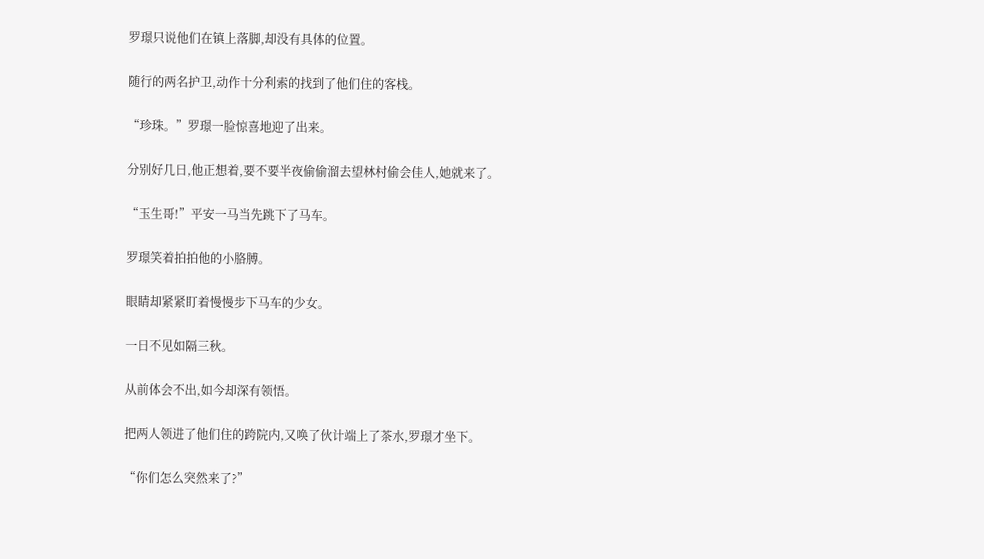罗璟只说他们在镇上落脚,却没有具体的位置。

随行的两名护卫,动作十分利索的找到了他们住的客栈。

“珍珠。”罗璟一脸惊喜地迎了出来。

分别好几日,他正想着,要不要半夜偷偷溜去望林村偷会佳人,她就来了。

“玉生哥!”平安一马当先跳下了马车。

罗璟笑着拍拍他的小胳膊。

眼睛却紧紧盯着慢慢步下马车的少女。

一日不见如隔三秋。

从前体会不出,如今却深有领悟。

把两人领进了他们住的跨院内,又唤了伙计端上了茶水,罗璟才坐下。

“你们怎么突然来了?”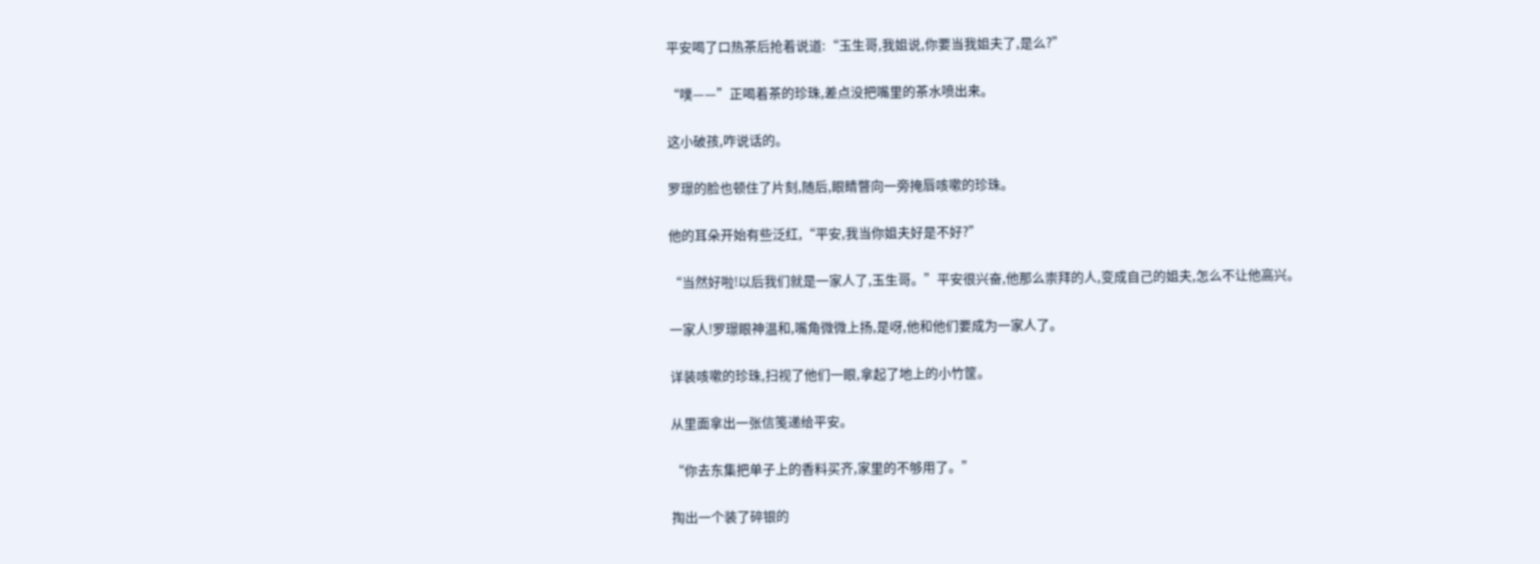平安喝了口热茶后抢着说道:“玉生哥,我姐说,你要当我姐夫了,是么?”

“噗——”正喝着茶的珍珠,差点没把嘴里的茶水喷出来。

这小破孩,咋说话的。

罗璟的脸也顿住了片刻,随后,眼睛瞥向一旁掩唇咳嗽的珍珠。

他的耳朵开始有些泛红,“平安,我当你姐夫好是不好?”

“当然好啦!以后我们就是一家人了,玉生哥。”平安很兴奋,他那么崇拜的人,变成自己的姐夫,怎么不让他高兴。

一家人!罗璟眼神温和,嘴角微微上扬,是呀,他和他们要成为一家人了。

详装咳嗽的珍珠,扫视了他们一眼,拿起了地上的小竹筐。

从里面拿出一张信笺递给平安。

“你去东集把单子上的香料买齐,家里的不够用了。”

掏出一个装了碎银的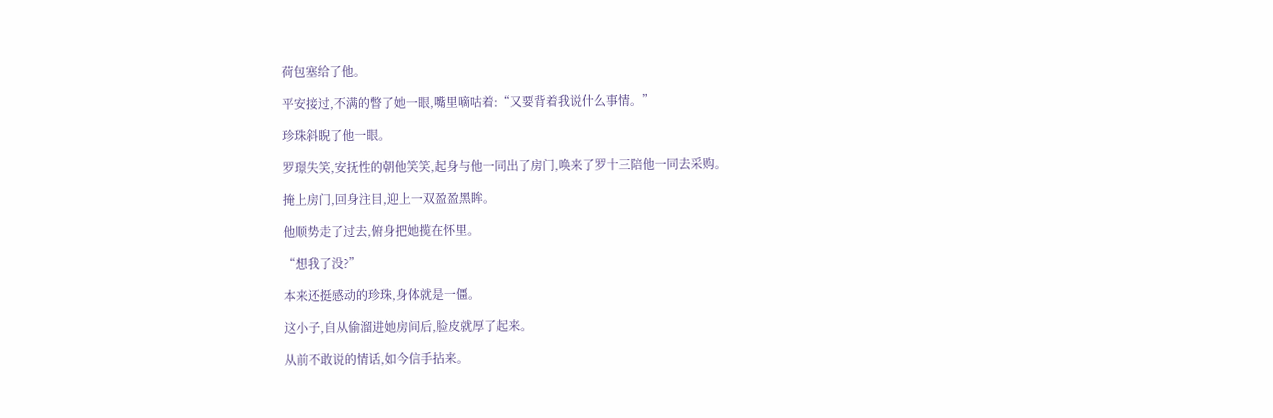荷包塞给了他。

平安接过,不满的瞥了她一眼,嘴里嘀咕着:“又要背着我说什么事情。”

珍珠斜睨了他一眼。

罗璟失笑,安抚性的朝他笑笑,起身与他一同出了房门,唤来了罗十三陪他一同去采购。

掩上房门,回身注目,迎上一双盈盈黑眸。

他顺势走了过去,俯身把她揽在怀里。

“想我了没?”

本来还挺感动的珍珠,身体就是一僵。

这小子,自从偷溜进她房间后,脸皮就厚了起来。

从前不敢说的情话,如今信手拈来。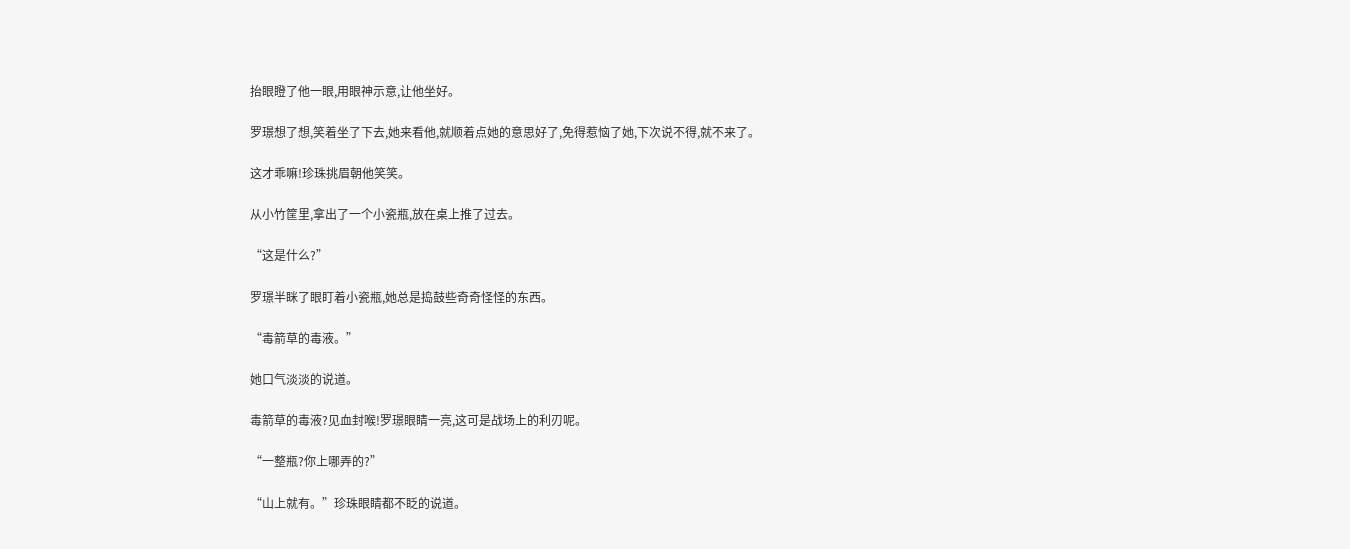抬眼瞪了他一眼,用眼神示意,让他坐好。

罗璟想了想,笑着坐了下去,她来看他,就顺着点她的意思好了,免得惹恼了她,下次说不得,就不来了。

这才乖嘛!珍珠挑眉朝他笑笑。

从小竹筐里,拿出了一个小瓷瓶,放在桌上推了过去。

“这是什么?”

罗璟半眯了眼盯着小瓷瓶,她总是捣鼓些奇奇怪怪的东西。

“毒箭草的毒液。”

她口气淡淡的说道。

毒箭草的毒液?见血封喉!罗璟眼睛一亮,这可是战场上的利刃呢。

“一整瓶?你上哪弄的?”

“山上就有。”珍珠眼睛都不眨的说道。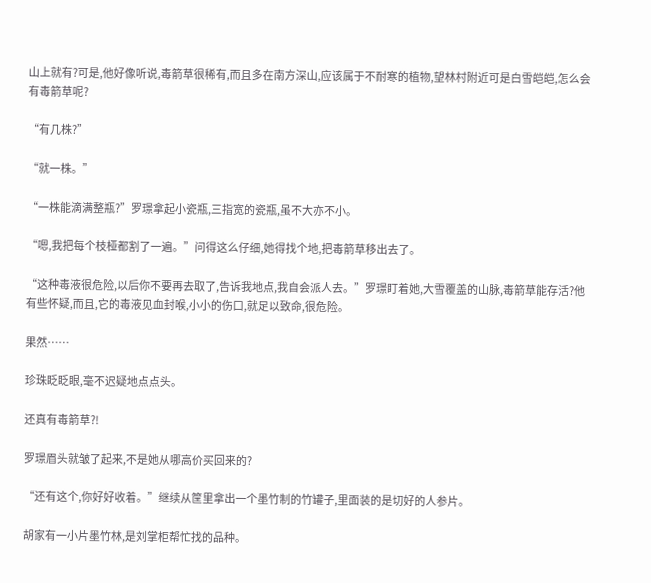山上就有?可是,他好像听说,毒箭草很稀有,而且多在南方深山,应该属于不耐寒的植物,望林村附近可是白雪皑皑,怎么会有毒箭草呢?

“有几株?”

“就一株。”

“一株能滴满整瓶?”罗璟拿起小瓷瓶,三指宽的瓷瓶,虽不大亦不小。

“嗯,我把每个枝桠都割了一遍。”问得这么仔细,她得找个地,把毒箭草移出去了。

“这种毒液很危险,以后你不要再去取了,告诉我地点,我自会派人去。”罗璟盯着她,大雪覆盖的山脉,毒箭草能存活?他有些怀疑,而且,它的毒液见血封喉,小小的伤口,就足以致命,很危险。

果然……

珍珠眨眨眼,毫不迟疑地点点头。

还真有毒箭草?!

罗璟眉头就皱了起来,不是她从哪高价买回来的?

“还有这个,你好好收着。”继续从筐里拿出一个墨竹制的竹罐子,里面装的是切好的人参片。

胡家有一小片墨竹林,是刘掌柜帮忙找的品种。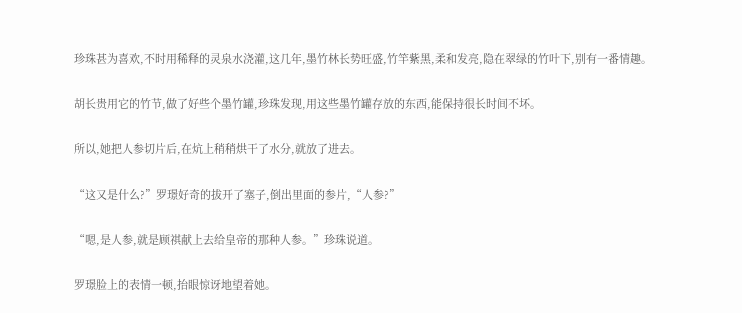珍珠甚为喜欢,不时用稀释的灵泉水浇灌,这几年,墨竹林长势旺盛,竹竿紫黑,柔和发亮,隐在翠绿的竹叶下,别有一番情趣。

胡长贵用它的竹节,做了好些个墨竹罐,珍珠发现,用这些墨竹罐存放的东西,能保持很长时间不坏。

所以,她把人参切片后,在炕上稍稍烘干了水分,就放了进去。

“这又是什么?”罗璟好奇的拔开了塞子,倒出里面的参片,“人参?”

“嗯,是人参,就是顾祺献上去给皇帝的那种人参。”珍珠说道。

罗璟脸上的表情一顿,抬眼惊讶地望着她。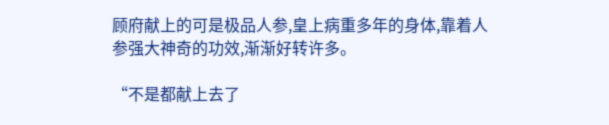顾府献上的可是极品人参,皇上病重多年的身体,靠着人参强大神奇的功效,渐渐好转许多。

“不是都献上去了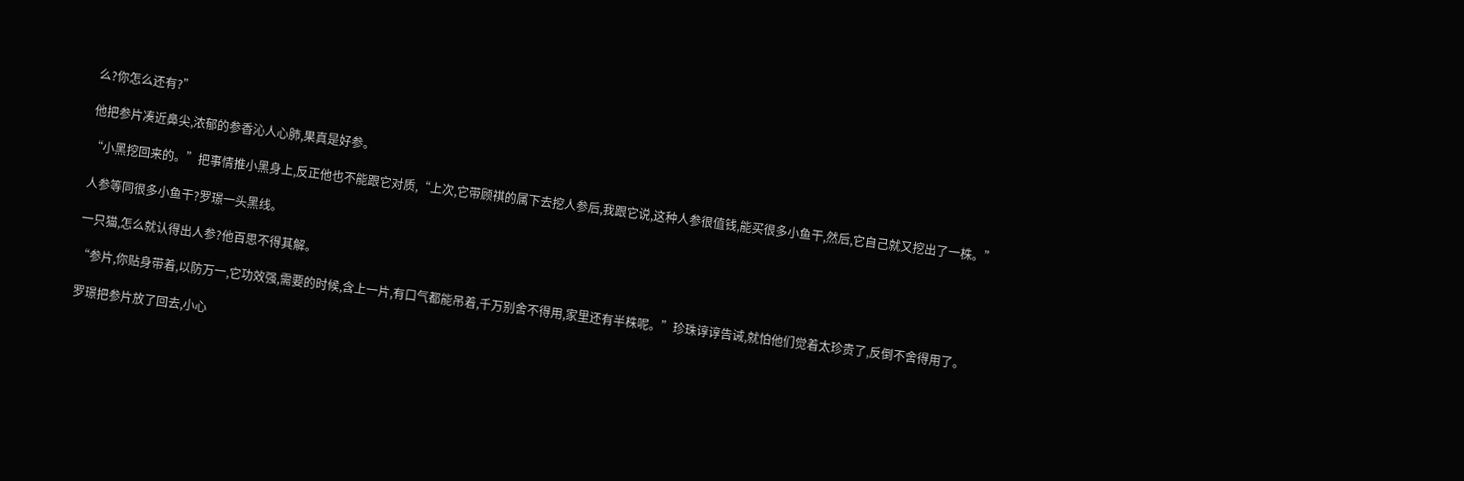么?你怎么还有?”

他把参片凑近鼻尖,浓郁的参香沁人心肺,果真是好参。

“小黑挖回来的。”把事情推小黑身上,反正他也不能跟它对质,“上次,它带顾祺的属下去挖人参后,我跟它说,这种人参很值钱,能买很多小鱼干,然后,它自己就又挖出了一株。”

人参等同很多小鱼干?罗璟一头黑线。

一只猫,怎么就认得出人参?他百思不得其解。

“参片,你贴身带着,以防万一,它功效强,需要的时候,含上一片,有口气都能吊着,千万别舍不得用,家里还有半株呢。”珍珠谆谆告诫,就怕他们觉着太珍贵了,反倒不舍得用了。

罗璟把参片放了回去,小心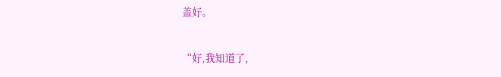盖好。

“好,我知道了,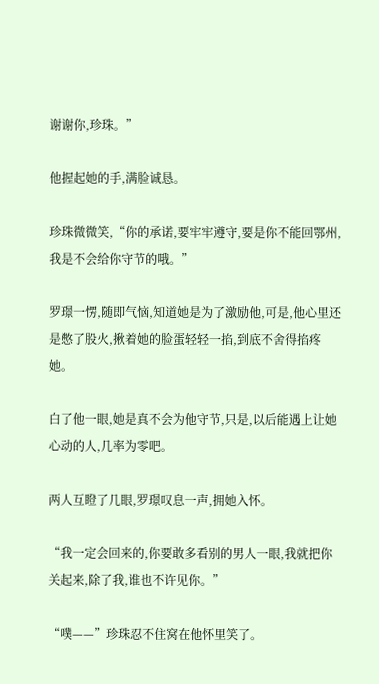谢谢你,珍珠。”

他握起她的手,满脸诚恳。

珍珠微微笑,“你的承诺,要牢牢遵守,要是你不能回鄂州,我是不会给你守节的哦。”

罗璟一愣,随即气恼,知道她是为了激励他,可是,他心里还是憋了股火,揪着她的脸蛋轻轻一掐,到底不舍得掐疼她。

白了他一眼,她是真不会为他守节,只是,以后能遇上让她心动的人,几率为零吧。

两人互瞪了几眼,罗璟叹息一声,拥她入怀。

“我一定会回来的,你要敢多看别的男人一眼,我就把你关起来,除了我,谁也不许见你。”

“噗——”珍珠忍不住窝在他怀里笑了。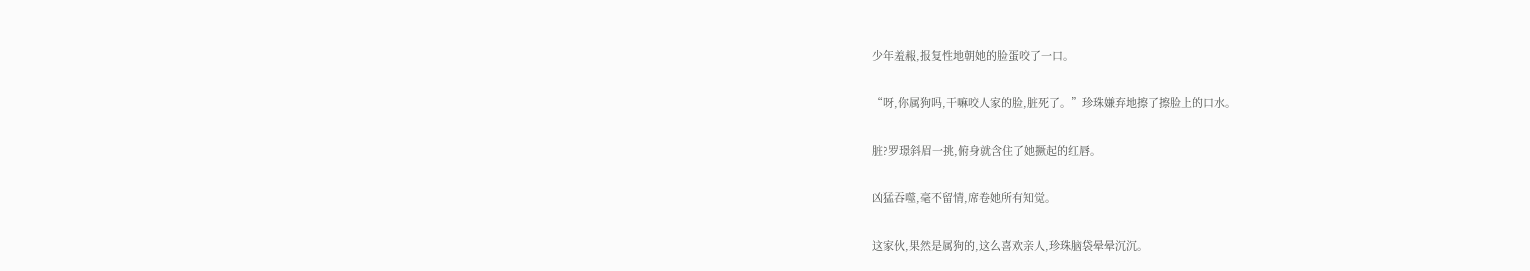少年羞赧,报复性地朝她的脸蛋咬了一口。

“呀,你属狗吗,干嘛咬人家的脸,脏死了。”珍珠嫌弃地擦了擦脸上的口水。

脏?罗璟斜眉一挑,俯身就含住了她撅起的红唇。

凶猛吞噬,毫不留情,席卷她所有知觉。

这家伙,果然是属狗的,这么喜欢亲人,珍珠脑袋晕晕沉沉。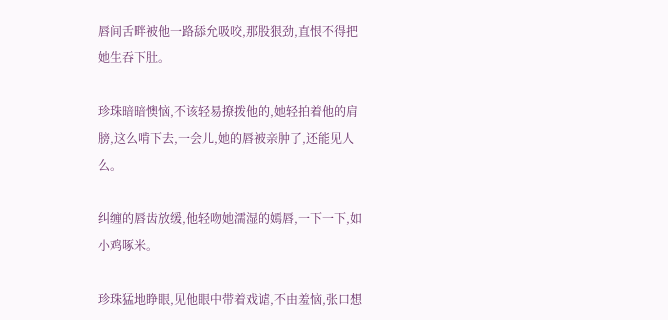唇间舌畔被他一路舔允吸咬,那股狠劲,直恨不得把她生吞下肚。

珍珠暗暗懊恼,不该轻易撩拨他的,她轻拍着他的肩膀,这么啃下去,一会儿,她的唇被亲肿了,还能见人么。

纠缠的唇齿放缓,他轻吻她濡湿的嫣唇,一下一下,如小鸡啄米。

珍珠猛地睁眼,见他眼中带着戏谑,不由羞恼,张口想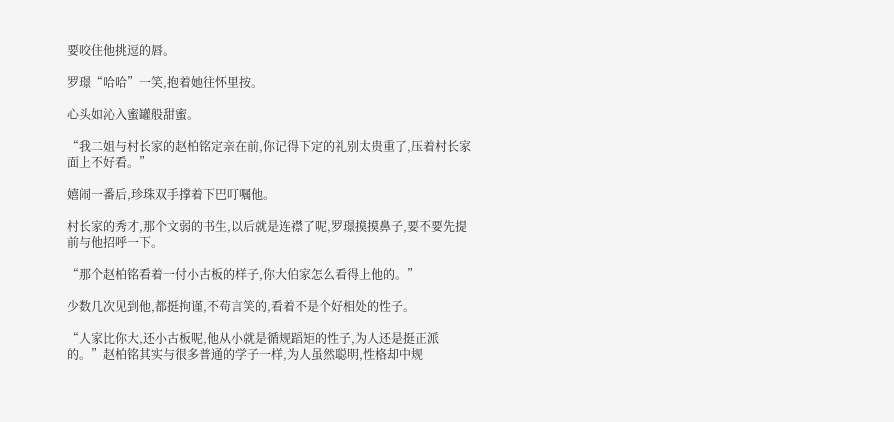要咬住他挑逗的唇。

罗璟“哈哈”一笑,抱着她往怀里按。

心头如沁入蜜罐般甜蜜。

“我二姐与村长家的赵柏铭定亲在前,你记得下定的礼别太贵重了,压着村长家面上不好看。”

嬉闹一番后,珍珠双手撑着下巴叮嘱他。

村长家的秀才,那个文弱的书生,以后就是连襟了呢,罗璟摸摸鼻子,要不要先提前与他招呼一下。

“那个赵柏铭看着一付小古板的样子,你大伯家怎么看得上他的。”

少数几次见到他,都挺拘谨,不苟言笑的,看着不是个好相处的性子。

“人家比你大,还小古板呢,他从小就是循规蹈矩的性子,为人还是挺正派的。”赵柏铭其实与很多普通的学子一样,为人虽然聪明,性格却中规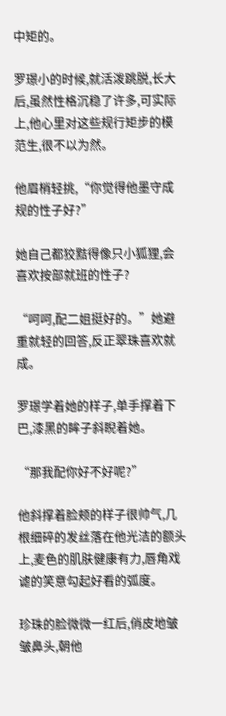中矩的。

罗璟小的时候,就活泼跳脱,长大后,虽然性格沉稳了许多,可实际上,他心里对这些规行矩步的模范生,很不以为然。

他眉梢轻挑,“你觉得他墨守成规的性子好?”

她自己都狡黠得像只小狐狸,会喜欢按部就班的性子?

“呵呵,配二姐挺好的。”她避重就轻的回答,反正翠珠喜欢就成。

罗璟学着她的样子,单手撑着下巴,漆黑的眸子斜睨着她。

“那我配你好不好呢?”

他斜撑着脸颊的样子很帅气,几根细碎的发丝落在他光洁的额头上,麦色的肌肤健康有力,唇角戏谑的笑意勾起好看的弧度。

珍珠的脸微微一红后,俏皮地皱皱鼻头,朝他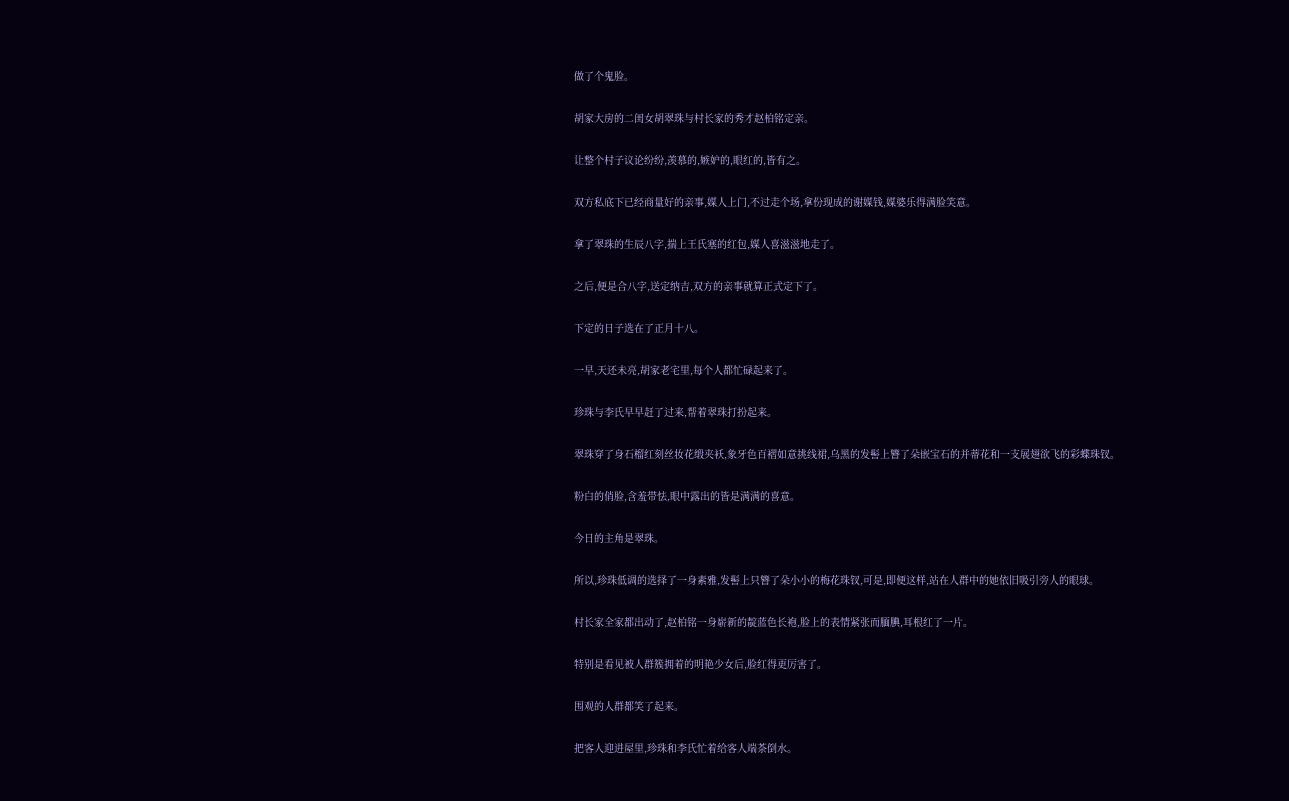做了个鬼脸。

胡家大房的二闺女胡翠珠与村长家的秀才赵柏铭定亲。

让整个村子议论纷纷,羡慕的,嫉妒的,眼红的,皆有之。

双方私底下已经商量好的亲事,媒人上门,不过走个场,拿份现成的谢媒钱,媒婆乐得满脸笑意。

拿了翠珠的生辰八字,揣上王氏塞的红包,媒人喜滋滋地走了。

之后,便是合八字,送定纳吉,双方的亲事就算正式定下了。

下定的日子选在了正月十八。

一早,天还未亮,胡家老宅里,每个人都忙碌起来了。

珍珠与李氏早早赶了过来,帮着翠珠打扮起来。

翠珠穿了身石榴红刻丝妆花缎夹袄,象牙色百褶如意挑线裙,乌黑的发髻上簪了朵嵌宝石的并蒂花和一支展翅欲飞的彩蝶珠钗。

粉白的俏脸,含羞带怯,眼中露出的皆是满满的喜意。

今日的主角是翠珠。

所以,珍珠低调的选择了一身素雅,发髻上只簪了朵小小的梅花珠钗,可是,即便这样,站在人群中的她依旧吸引旁人的眼球。

村长家全家都出动了,赵柏铭一身崭新的靛蓝色长袍,脸上的表情紧张而腼腆,耳根红了一片。

特别是看见被人群簇拥着的明艳少女后,脸红得更厉害了。

围观的人群都笑了起来。

把客人迎进屋里,珍珠和李氏忙着给客人端茶倒水。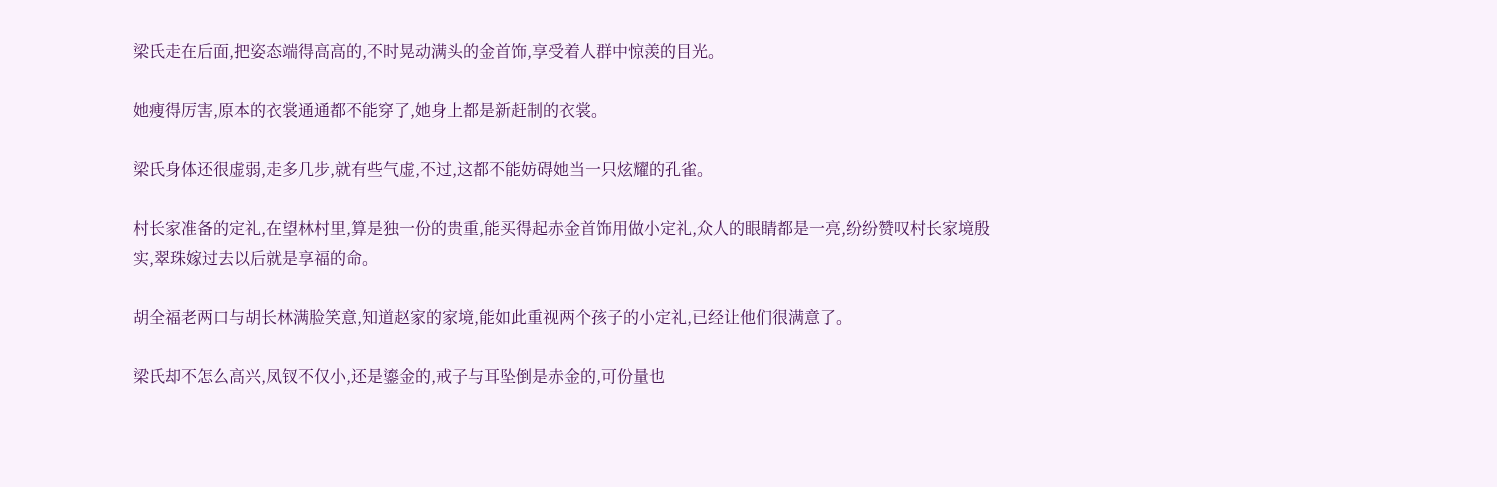梁氏走在后面,把姿态端得高高的,不时晃动满头的金首饰,享受着人群中惊羡的目光。

她痩得厉害,原本的衣裳通通都不能穿了,她身上都是新赶制的衣裳。

梁氏身体还很虚弱,走多几步,就有些气虚,不过,这都不能妨碍她当一只炫耀的孔雀。

村长家准备的定礼,在望林村里,算是独一份的贵重,能买得起赤金首饰用做小定礼,众人的眼睛都是一亮,纷纷赞叹村长家境殷实,翠珠嫁过去以后就是享福的命。

胡全福老两口与胡长林满脸笑意,知道赵家的家境,能如此重视两个孩子的小定礼,已经让他们很满意了。

梁氏却不怎么高兴,凤钗不仅小,还是鎏金的,戒子与耳坠倒是赤金的,可份量也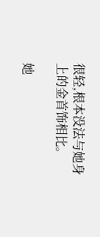很轻,根本没法与她身上的金首饰相比。

她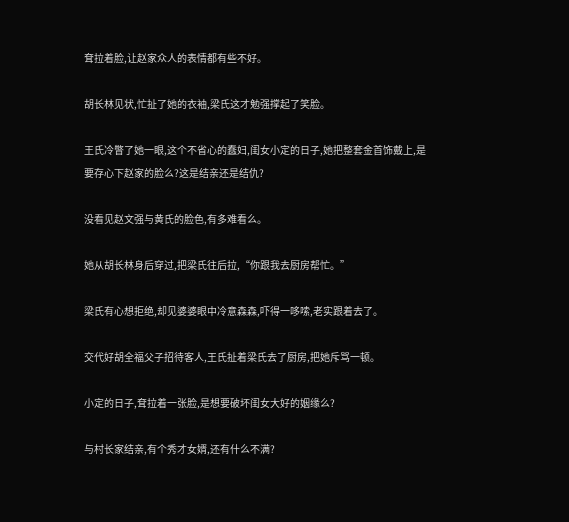耷拉着脸,让赵家众人的表情都有些不好。

胡长林见状,忙扯了她的衣袖,梁氏这才勉强撑起了笑脸。

王氏冷瞥了她一眼,这个不省心的蠢妇,闺女小定的日子,她把整套金首饰戴上,是要存心下赵家的脸么?这是结亲还是结仇?

没看见赵文强与黄氏的脸色,有多难看么。

她从胡长林身后穿过,把梁氏往后拉,“你跟我去厨房帮忙。”

梁氏有心想拒绝,却见婆婆眼中冷意森森,吓得一哆嗦,老实跟着去了。

交代好胡全福父子招待客人,王氏扯着梁氏去了厨房,把她斥骂一顿。

小定的日子,耷拉着一张脸,是想要破坏闺女大好的姻缘么?

与村长家结亲,有个秀才女婿,还有什么不满?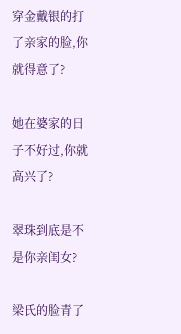穿金戴银的打了亲家的脸,你就得意了?

她在婆家的日子不好过,你就高兴了?

翠珠到底是不是你亲闺女?

梁氏的脸青了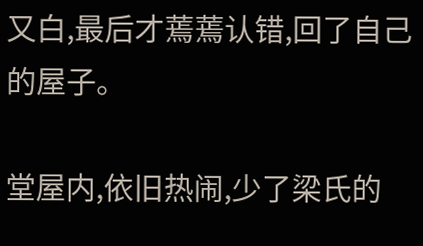又白,最后才蔫蔫认错,回了自己的屋子。

堂屋内,依旧热闹,少了梁氏的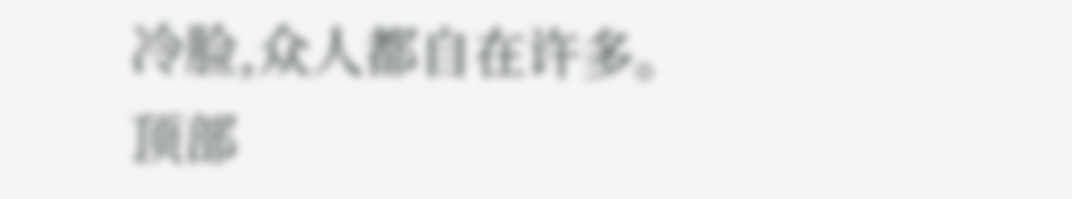冷脸,众人都自在许多。
顶部